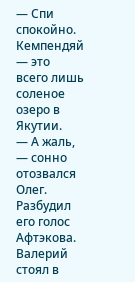— Спи спокойно. Кемпендяй — это всего лишь соленое озеро в Якутии.
— А жаль, — сонно отозвался Олег.
Разбудил его голос Афтэкова. Валерий стоял в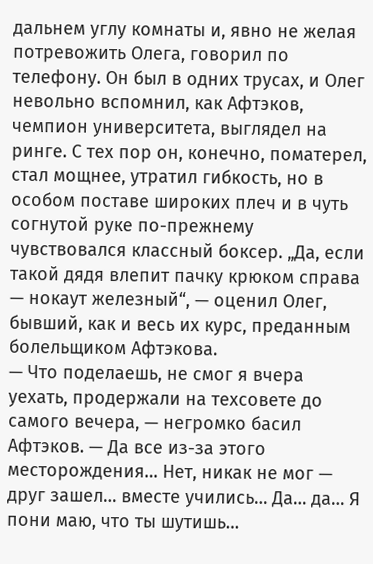дальнем углу комнаты и, явно не желая потревожить Олега, говорил по телефону. Он был в одних трусах, и Олег невольно вспомнил, как Афтэков, чемпион университета, выглядел на ринге. С тех пор он, конечно, поматерел, стал мощнее, утратил гибкость, но в особом поставе широких плеч и в чуть согнутой руке по-прежнему чувствовался классный боксер. „Да, если такой дядя влепит пачку крюком справа — нокаут железный“, — оценил Олег, бывший, как и весь их курс, преданным болельщиком Афтэкова.
— Что поделаешь, не смог я вчера уехать, продержали на техсовете до самого вечера, — негромко басил Афтэков. — Да все из-за этого месторождения… Нет, никак не мог — друг зашел… вместе учились… Да… да… Я пони маю, что ты шутишь…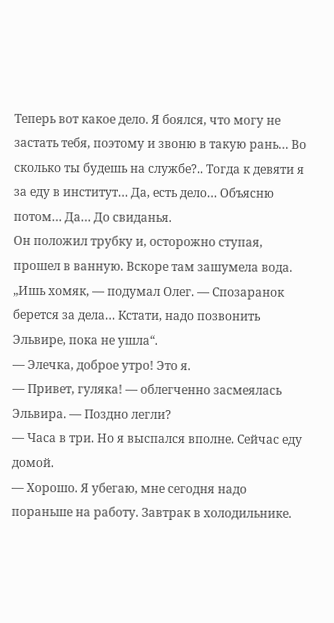Теперь вот какое дело. Я боялся, что могу не застать тебя, поэтому и звоню в такую рань… Во сколько ты будешь на службе?.. Тогда к девяти я за еду в институт… Да, есть дело… Объясню потом… Да… До свиданья.
Он положил трубку и, осторожно ступая, прошел в ванную. Вскоре там зашумела вода.
„Ишь хомяк, — подумал Олег. — Спозаранок берется за дела… Кстати, надо позвонить Эльвире, пока не ушла“.
— Элечка, доброе утро! Это я.
— Привет, гуляка! — облегченно засмеялась Эльвира. — Поздно легли?
— Часа в три. Но я выспался вполне. Сейчас еду домой.
— Хорошо. Я убегаю, мне сегодня надо пораньше на работу. Завтрак в холодильнике.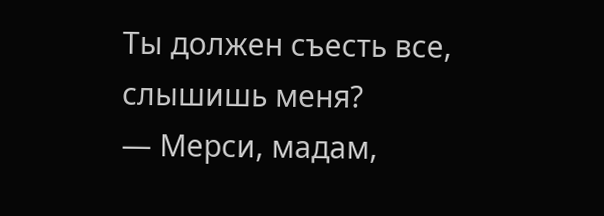Ты должен съесть все, слышишь меня?
— Мерси, мадам,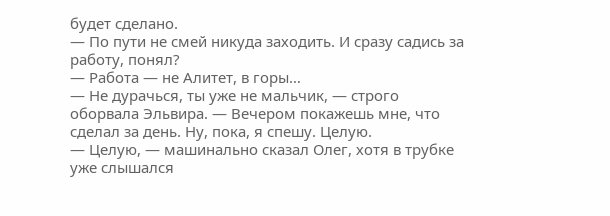будет сделано.
— По пути не смей никуда заходить. И сразу садись за работу, понял?
— Работа — не Алитет, в горы…
— Не дурачься, ты уже не мальчик, — строго оборвала Эльвира. — Вечером покажешь мне, что сделал за день. Ну, пока, я спешу. Целую.
— Целую, — машинально сказал Олег, хотя в трубке уже слышался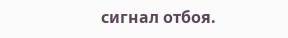сигнал отбоя.